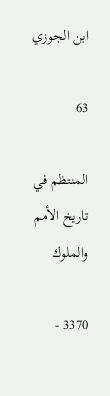ابن الجوزي

63

المنتظم في تاريخ الأمم والملوك

3370 -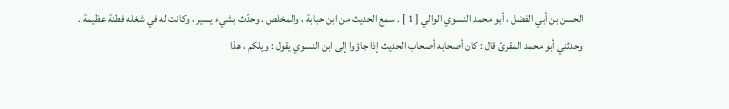الحسن بن أبي الفضل ، أبو محمد النسوي الوالي [ 1 ] . سمع الحديث من ابن حبابة ، والمخلص . وحدّث بشيء يسير ، وكانت له في شغله فطنة عظيمة . وحدثني أبو محمد المقرئ قال : كان أصحابه أصحاب الحديث إذا جاؤوا إلى ابن النسوي يقول : ويلكم ، هذا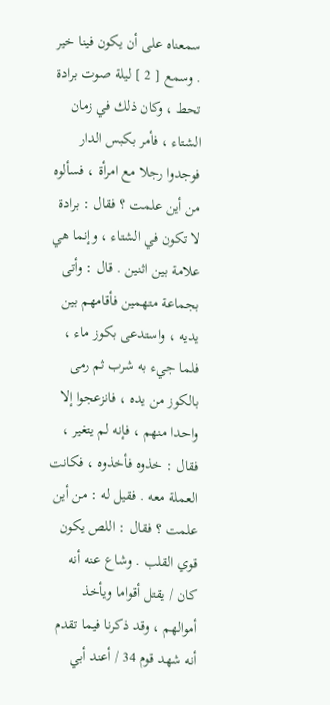سمعناه على أن يكون فينا خير . وسمع [ 2 ] ليلة صوت برادة تحط ، وكان ذلك في زمان الشتاء ، فأمر بكبس الدار فوجدوا رجلا مع امرأة ، فسألوه من أين علمت ؟ فقال : برادة لا تكون في الشتاء ، وإنما هي علامة بين اثنين . قال : وأتى بجماعة متهمين فأقامهم بين يديه ، واستدعى بكوز ماء ، فلما جيء به شرب ثم رمى بالكوز من يده ، فانزعجوا إلا واحدا منهم ، فإنه لم يتغير ، فقال : خذوه فأخذوه ، فكانت العملة معه . فقيل له : من أين علمت ؟ فقال : اللص يكون قوي القلب . وشاع عنه أنه كان / يقتل أقواما ويأخذ أموالهم ، وقد ذكرنا فيما تقدم أنه شهد قوم 34 / أعند أبي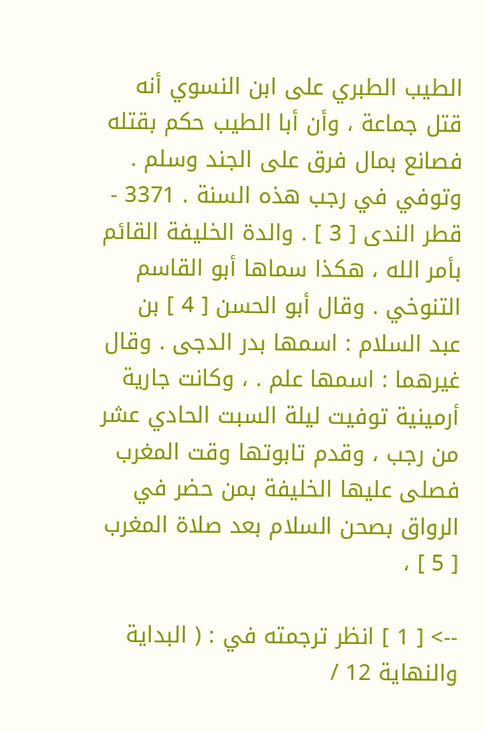الطيب الطبري على ابن النسوي أنه قتل جماعة ، وأن أبا الطيب حكم بقتله فصانع بمال فرق على الجند وسلم . وتوفي في رجب هذه السنة . 3371 - قطر الندى [ 3 ] . والدة الخليفة القائم بأمر الله ، هكذا سماها أبو القاسم التنوخي . وقال أبو الحسن [ 4 ] بن عبد السلام : اسمها بدر الدجى . وقال غيرهما : اسمها علم . ، وكانت جارية أرمينية توفيت ليلة السبت الحادي عشر من رجب ، وقدم تابوتها وقت المغرب فصلى عليها الخليفة بمن حضر في الرواق بصحن السلام بعد صلاة المغرب [ 5 ] ،

--> [ 1 ] انظر ترجمته في : ( البداية والنهاية 12 /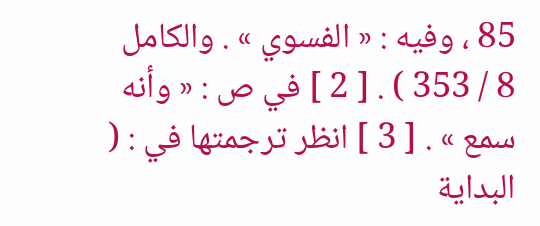85 ، وفيه : « الفسوي » . والكامل 8 / 353 ) . [ 2 ] في ص : « وأنه سمع » . [ 3 ] انظر ترجمتها في : ( البداية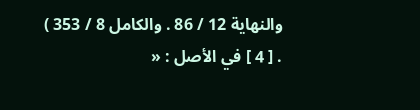والنهاية 12 / 86 . والكامل 8 / 353 ) . [ 4 ] في الأصل : «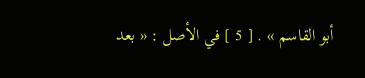أبو القاسم » . [ 5 ] في الأصل : « بعد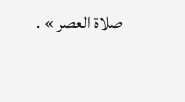صلاة العصر » .